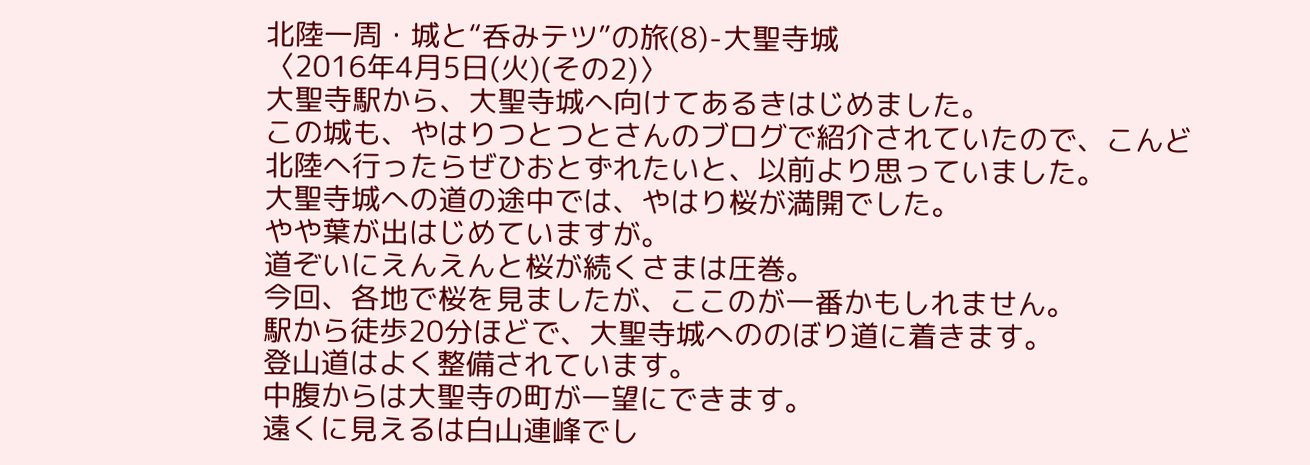北陸一周・城と“呑みテツ”の旅(8)-大聖寺城
〈2016年4月5日(火)(その2)〉
大聖寺駅から、大聖寺城へ向けてあるきはじめました。
この城も、やはりつとつとさんのブログで紹介されていたので、こんど北陸へ行ったらぜひおとずれたいと、以前より思っていました。
大聖寺城への道の途中では、やはり桜が満開でした。
やや葉が出はじめていますが。
道ぞいにえんえんと桜が続くさまは圧巻。
今回、各地で桜を見ましたが、ここのが一番かもしれません。
駅から徒歩20分ほどで、大聖寺城へののぼり道に着きます。
登山道はよく整備されています。
中腹からは大聖寺の町が一望にできます。
遠くに見えるは白山連峰でし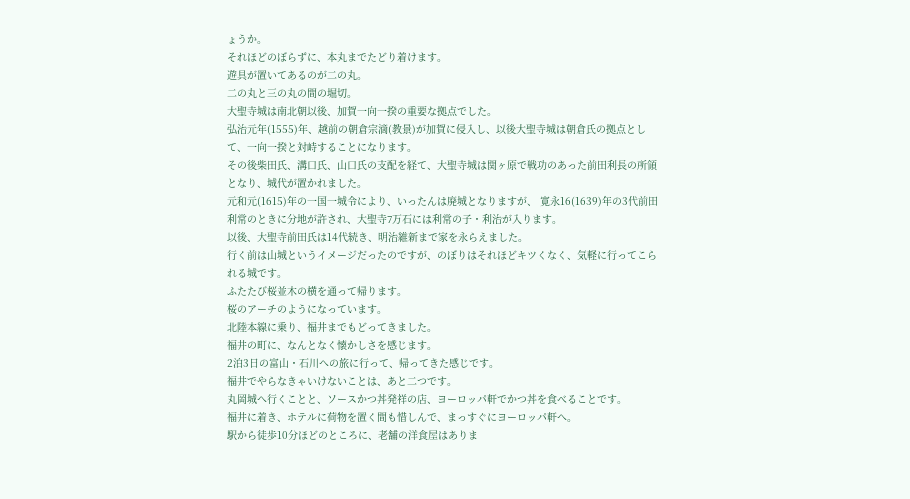ょうか。
それほどのぼらずに、本丸までたどり着けます。
遊具が置いてあるのが二の丸。
二の丸と三の丸の間の堀切。
大聖寺城は南北朝以後、加賀一向一揆の重要な拠点でした。
弘治元年(1555)年、越前の朝倉宗滴(教景)が加賀に侵入し、以後大聖寺城は朝倉氏の拠点として、一向一揆と対峙することになります。
その後柴田氏、溝口氏、山口氏の支配を経て、大聖寺城は関ヶ原で戦功のあった前田利長の所領となり、城代が置かれました。
元和元(1615)年の一国一城令により、いったんは廃城となりますが、 寛永16(1639)年の3代前田利常のときに分地が許され、大聖寺7万石には利常の子・利治が入ります。
以後、大聖寺前田氏は14代続き、明治維新まで家を永らえました。
行く前は山城というイメージだったのですが、のぼりはそれほどキツくなく、気軽に行ってこられる城です。
ふたたび桜並木の横を通って帰ります。
桜のアーチのようになっています。
北陸本線に乗り、福井までもどってきました。
福井の町に、なんとなく懐かしさを感じます。
2泊3日の富山・石川への旅に行って、帰ってきた感じです。
福井でやらなきゃいけないことは、あと二つです。
丸岡城へ行くことと、ソースかつ丼発祥の店、ヨーロッパ軒でかつ丼を食べることです。
福井に着き、ホテルに荷物を置く間も惜しんで、まっすぐにヨーロッパ軒へ。
駅から徒歩10分ほどのところに、老舗の洋食屋はありま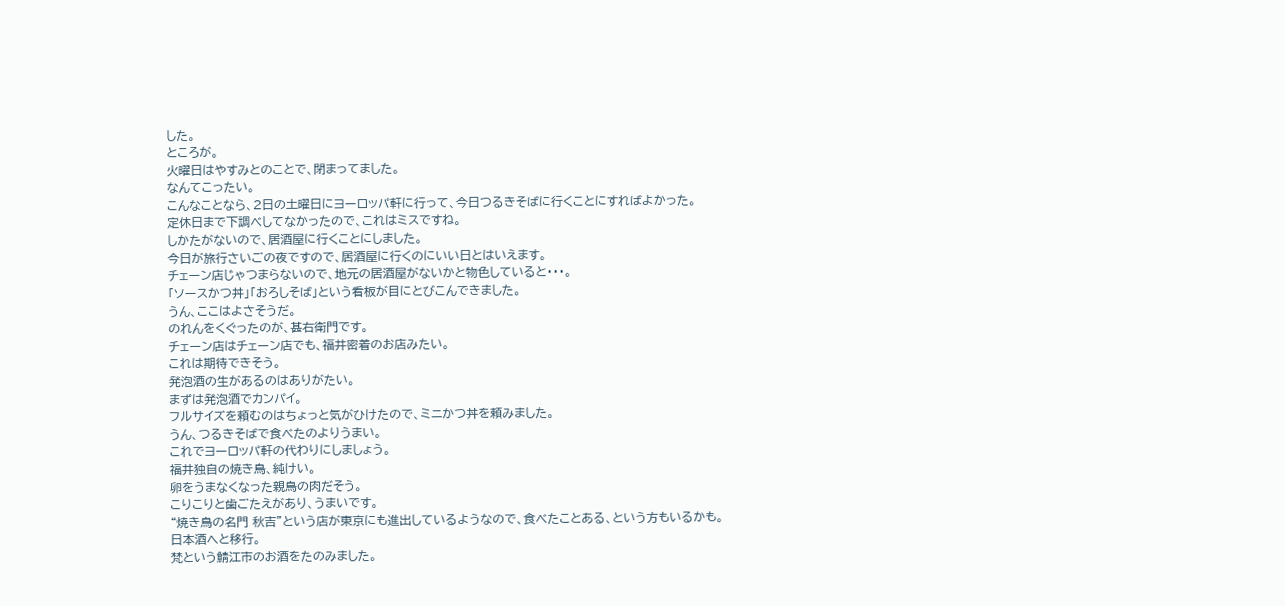した。
ところが。
火曜日はやすみとのことで、閉まってました。
なんてこったい。
こんなことなら、2日の土曜日にヨーロッパ軒に行って、今日つるきそばに行くことにすればよかった。
定休日まで下調べしてなかったので、これはミスですね。
しかたがないので、居酒屋に行くことにしました。
今日が旅行さいごの夜ですので、居酒屋に行くのにいい日とはいえます。
チェーン店じゃつまらないので、地元の居酒屋がないかと物色していると・・・。
「ソースかつ丼」「おろしそば」という看板が目にとびこんできました。
うん、ここはよさそうだ。
のれんをくぐったのが、甚右衛門です。
チェーン店はチェーン店でも、福井密着のお店みたい。
これは期待できそう。
発泡酒の生があるのはありがたい。
まずは発泡酒でカンパイ。
フルサイズを頼むのはちょっと気がひけたので、ミニかつ丼を頼みました。
うん、つるきそばで食べたのよりうまい。
これでヨーロッパ軒の代わりにしましょう。
福井独自の焼き鳥、純けい。
卵をうまなくなった親鳥の肉だそう。
こりこりと歯ごたえがあり、うまいです。
“焼き鳥の名門 秋吉”という店が東京にも進出しているようなので、食べたことある、という方もいるかも。
日本酒へと移行。
梵という鯖江市のお酒をたのみました。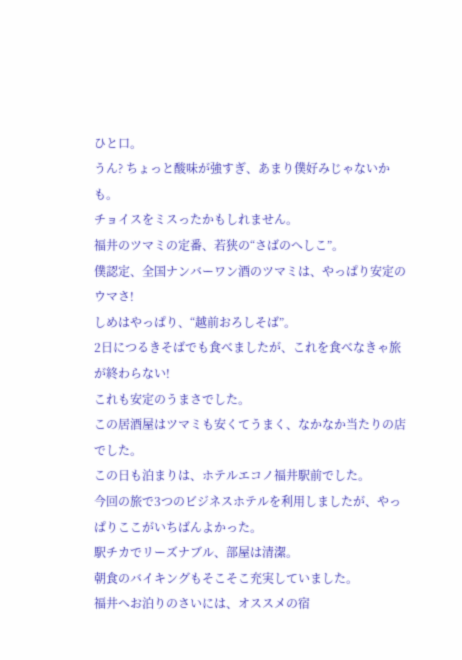ひと口。
うん? ちょっと酸味が強すぎ、あまり僕好みじゃないかも。
チョイスをミスったかもしれません。
福井のツマミの定番、若狭の“さばのへしこ”。
僕認定、全国ナンバーワン酒のツマミは、やっぱり安定のウマさ!
しめはやっぱり、“越前おろしそば”。
2日につるきそばでも食べましたが、これを食べなきゃ旅が終わらない!
これも安定のうまさでした。
この居酒屋はツマミも安くてうまく、なかなか当たりの店でした。
この日も泊まりは、ホテルエコノ福井駅前でした。
今回の旅で3つのビジネスホテルを利用しましたが、やっぱりここがいちばんよかった。
駅チカでリーズナブル、部屋は清潔。
朝食のバイキングもそこそこ充実していました。
福井へお泊りのさいには、オススメの宿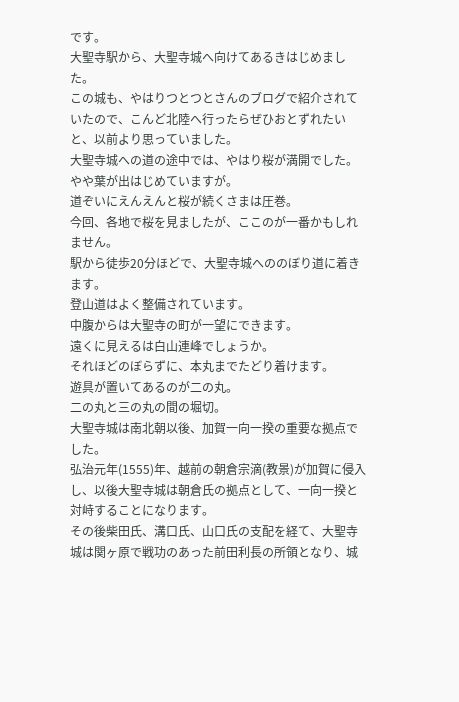です。
大聖寺駅から、大聖寺城へ向けてあるきはじめました。
この城も、やはりつとつとさんのブログで紹介されていたので、こんど北陸へ行ったらぜひおとずれたいと、以前より思っていました。
大聖寺城への道の途中では、やはり桜が満開でした。
やや葉が出はじめていますが。
道ぞいにえんえんと桜が続くさまは圧巻。
今回、各地で桜を見ましたが、ここのが一番かもしれません。
駅から徒歩20分ほどで、大聖寺城へののぼり道に着きます。
登山道はよく整備されています。
中腹からは大聖寺の町が一望にできます。
遠くに見えるは白山連峰でしょうか。
それほどのぼらずに、本丸までたどり着けます。
遊具が置いてあるのが二の丸。
二の丸と三の丸の間の堀切。
大聖寺城は南北朝以後、加賀一向一揆の重要な拠点でした。
弘治元年(1555)年、越前の朝倉宗滴(教景)が加賀に侵入し、以後大聖寺城は朝倉氏の拠点として、一向一揆と対峙することになります。
その後柴田氏、溝口氏、山口氏の支配を経て、大聖寺城は関ヶ原で戦功のあった前田利長の所領となり、城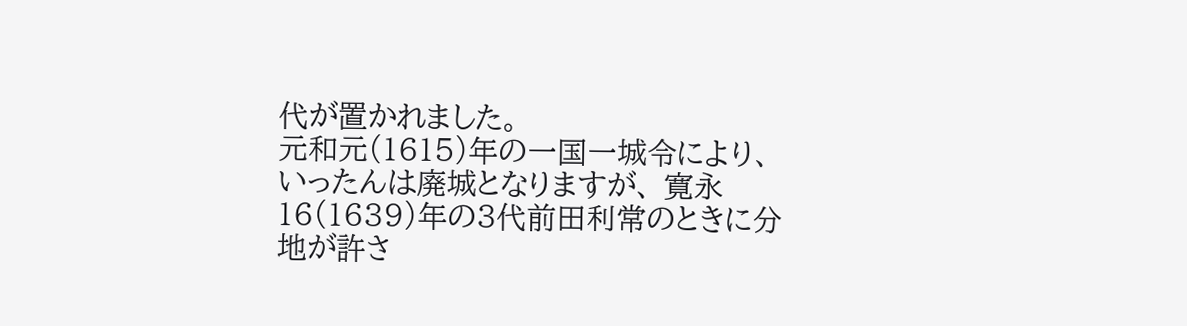代が置かれました。
元和元(1615)年の一国一城令により、いったんは廃城となりますが、 寛永16(1639)年の3代前田利常のときに分地が許さ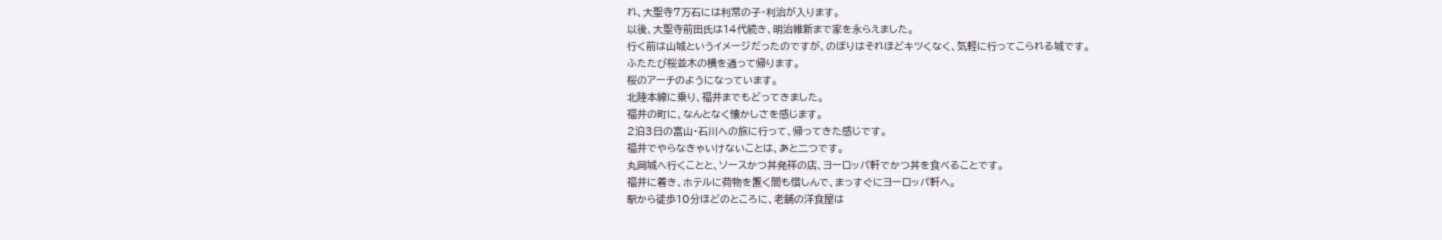れ、大聖寺7万石には利常の子・利治が入ります。
以後、大聖寺前田氏は14代続き、明治維新まで家を永らえました。
行く前は山城というイメージだったのですが、のぼりはそれほどキツくなく、気軽に行ってこられる城です。
ふたたび桜並木の横を通って帰ります。
桜のアーチのようになっています。
北陸本線に乗り、福井までもどってきました。
福井の町に、なんとなく懐かしさを感じます。
2泊3日の富山・石川への旅に行って、帰ってきた感じです。
福井でやらなきゃいけないことは、あと二つです。
丸岡城へ行くことと、ソースかつ丼発祥の店、ヨーロッパ軒でかつ丼を食べることです。
福井に着き、ホテルに荷物を置く間も惜しんで、まっすぐにヨーロッパ軒へ。
駅から徒歩10分ほどのところに、老舗の洋食屋は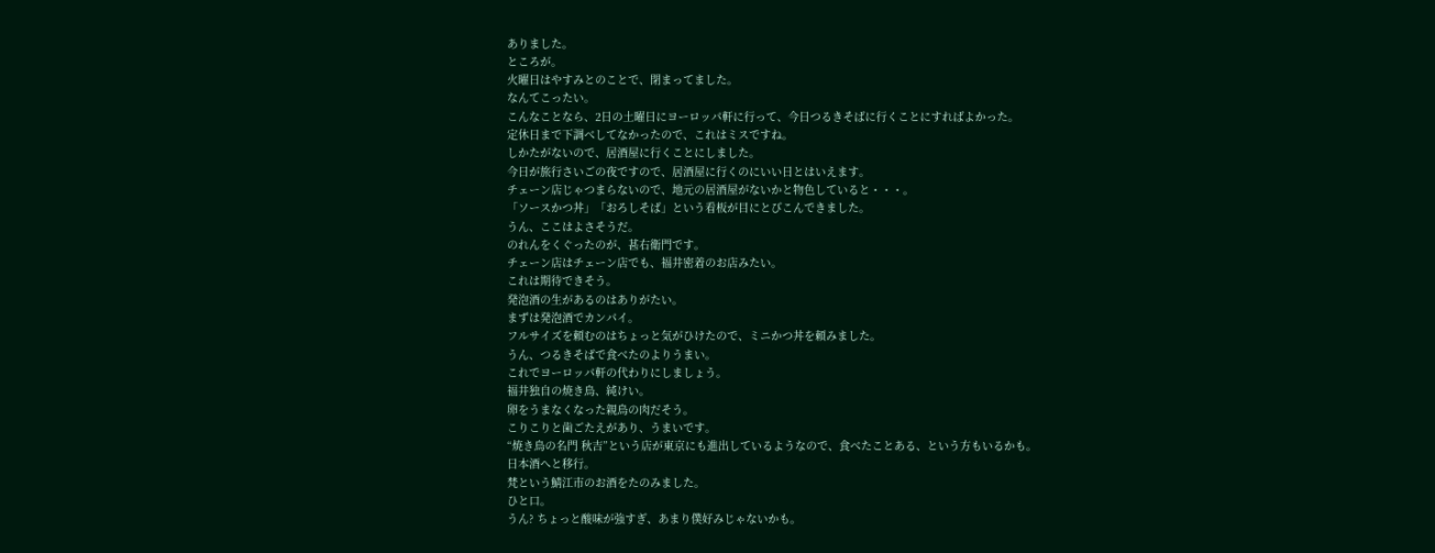ありました。
ところが。
火曜日はやすみとのことで、閉まってました。
なんてこったい。
こんなことなら、2日の土曜日にヨーロッパ軒に行って、今日つるきそばに行くことにすればよかった。
定休日まで下調べしてなかったので、これはミスですね。
しかたがないので、居酒屋に行くことにしました。
今日が旅行さいごの夜ですので、居酒屋に行くのにいい日とはいえます。
チェーン店じゃつまらないので、地元の居酒屋がないかと物色していると・・・。
「ソースかつ丼」「おろしそば」という看板が目にとびこんできました。
うん、ここはよさそうだ。
のれんをくぐったのが、甚右衛門です。
チェーン店はチェーン店でも、福井密着のお店みたい。
これは期待できそう。
発泡酒の生があるのはありがたい。
まずは発泡酒でカンパイ。
フルサイズを頼むのはちょっと気がひけたので、ミニかつ丼を頼みました。
うん、つるきそばで食べたのよりうまい。
これでヨーロッパ軒の代わりにしましょう。
福井独自の焼き鳥、純けい。
卵をうまなくなった親鳥の肉だそう。
こりこりと歯ごたえがあり、うまいです。
“焼き鳥の名門 秋吉”という店が東京にも進出しているようなので、食べたことある、という方もいるかも。
日本酒へと移行。
梵という鯖江市のお酒をたのみました。
ひと口。
うん? ちょっと酸味が強すぎ、あまり僕好みじゃないかも。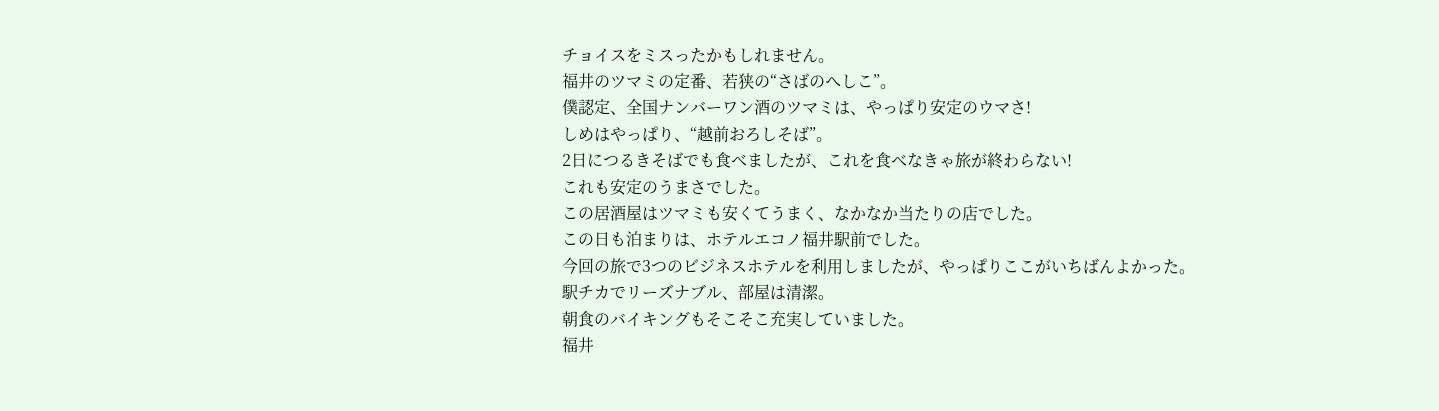チョイスをミスったかもしれません。
福井のツマミの定番、若狭の“さばのへしこ”。
僕認定、全国ナンバーワン酒のツマミは、やっぱり安定のウマさ!
しめはやっぱり、“越前おろしそば”。
2日につるきそばでも食べましたが、これを食べなきゃ旅が終わらない!
これも安定のうまさでした。
この居酒屋はツマミも安くてうまく、なかなか当たりの店でした。
この日も泊まりは、ホテルエコノ福井駅前でした。
今回の旅で3つのビジネスホテルを利用しましたが、やっぱりここがいちばんよかった。
駅チカでリーズナブル、部屋は清潔。
朝食のバイキングもそこそこ充実していました。
福井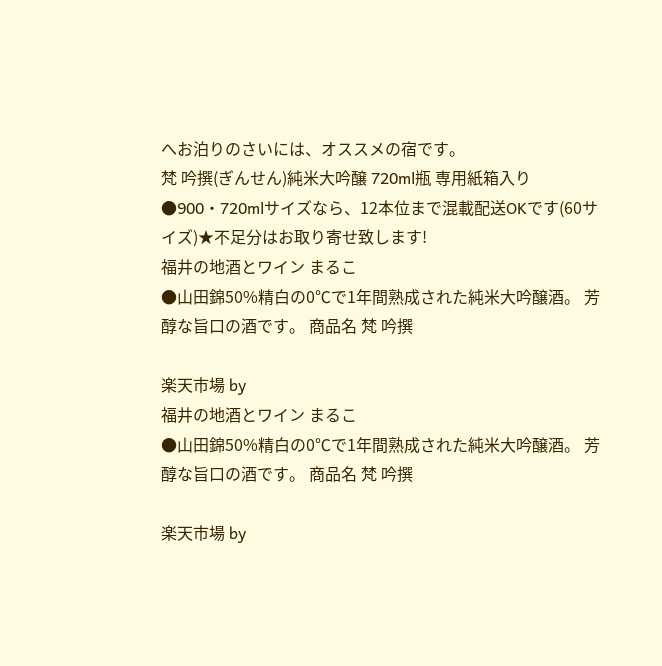へお泊りのさいには、オススメの宿です。
梵 吟撰(ぎんせん)純米大吟醸 720ml瓶 専用紙箱入り●900・720mlサイズなら、12本位まで混載配送OKです(60サイズ)★不足分はお取り寄せ致します!
福井の地酒とワイン まるこ
●山田錦50%精白の0℃で1年間熟成された純米大吟醸酒。 芳醇な旨口の酒です。 商品名 梵 吟撰

楽天市場 by
福井の地酒とワイン まるこ
●山田錦50%精白の0℃で1年間熟成された純米大吟醸酒。 芳醇な旨口の酒です。 商品名 梵 吟撰

楽天市場 by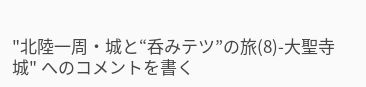"北陸一周・城と“呑みテツ”の旅(8)-大聖寺城" へのコメントを書く